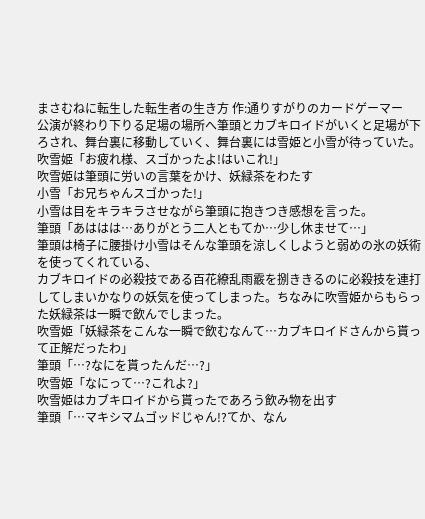まさむねに転生した転生者の生き方 作:通りすがりのカードゲーマー
公演が終わり下りる足場の場所へ筆頭とカブキロイドがいくと足場が下ろされ、舞台裏に移動していく、舞台裏には雪姫と小雪が待っていた。
吹雪姫「お疲れ様、スゴかったよ!はいこれ!」
吹雪姫は筆頭に労いの言葉をかけ、妖緑茶をわたす
小雪「お兄ちゃんスゴかった!」
小雪は目をキラキラさせながら筆頭に抱きつき感想を言った。
筆頭「あははは…ありがとう二人ともてか…少し休ませて…」
筆頭は椅子に腰掛け小雪はそんな筆頭を涼しくしようと弱めの氷の妖術を使ってくれている、
カブキロイドの必殺技である百花繚乱雨霰を捌ききるのに必殺技を連打してしまいかなりの妖気を使ってしまった。ちなみに吹雪姫からもらった妖緑茶は一瞬で飲んでしまった。
吹雪姫「妖緑茶をこんな一瞬で飲むなんて…カブキロイドさんから貰って正解だったわ」
筆頭「…?なにを貰ったんだ…?」
吹雪姫「なにって…?これよ?」
吹雪姫はカブキロイドから貰ったであろう飲み物を出す
筆頭「…マキシマムゴッドじゃん!?てか、なん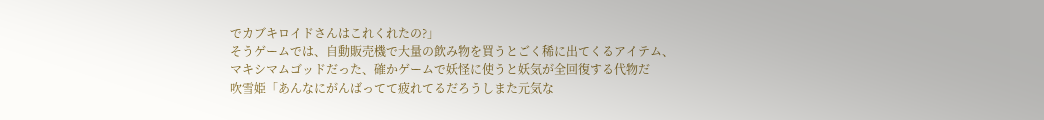でカブキロイドさんはこれくれたの?」
そうゲームでは、自動販売機で大量の飲み物を買うとごく稀に出てくるアイテム、マキシマムゴッドだった、確かゲームで妖怪に使うと妖気が全回復する代物だ
吹雪姫「あんなにがんばってて疲れてるだろうしまた元気な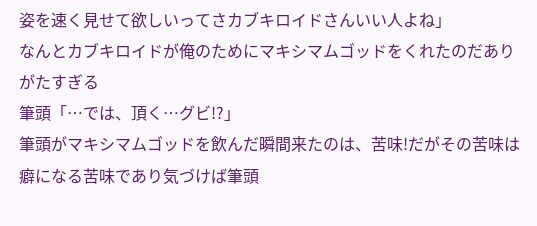姿を速く見せて欲しいってさカブキロイドさんいい人よね」
なんとカブキロイドが俺のためにマキシマムゴッドをくれたのだありがたすぎる
筆頭「…では、頂く…グビ!?」
筆頭がマキシマムゴッドを飲んだ瞬間来たのは、苦味!だがその苦味は癖になる苦味であり気づけば筆頭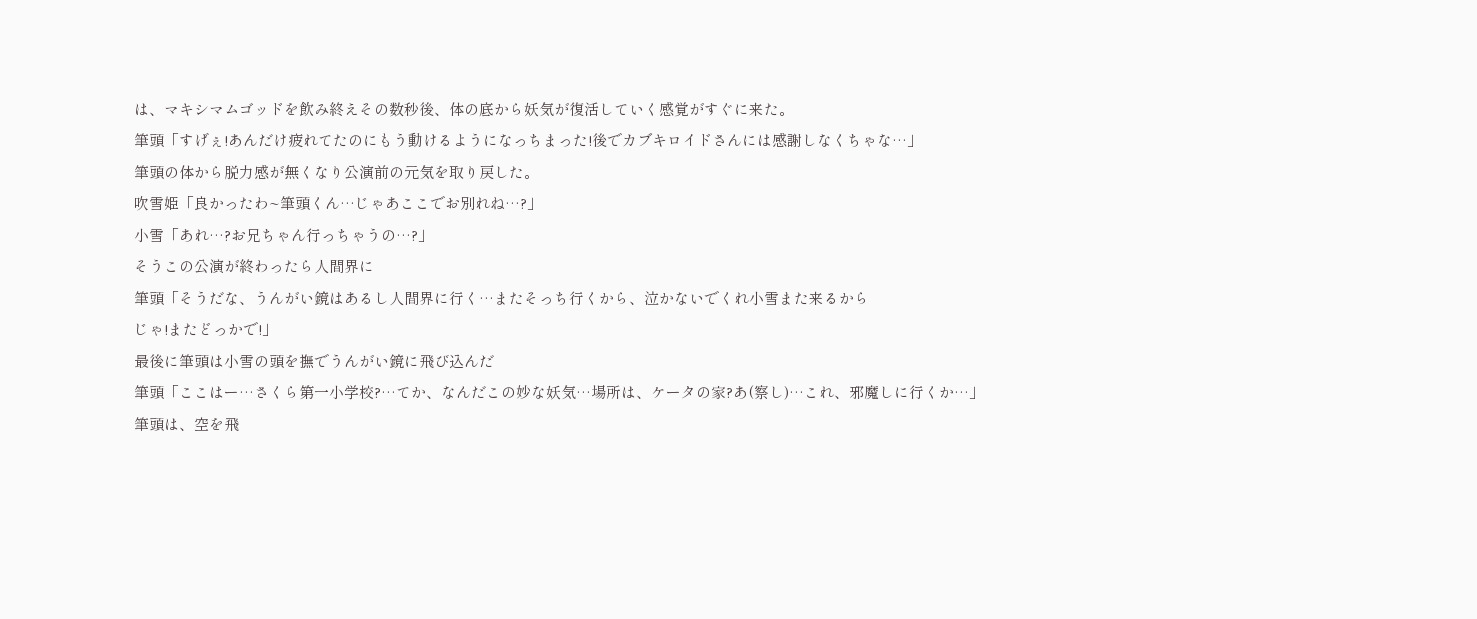は、マキシマムゴッドを飲み終えその数秒後、体の底から妖気が復活していく感覚がすぐに来た。
筆頭「すげぇ!あんだけ疲れてたのにもう動けるようになっちまった!後でカブキロイドさんには感謝しなくちゃな…」
筆頭の体から脱力感が無くなり公演前の元気を取り戻した。
吹雪姫「良かったわ~筆頭くん…じゃあここでお別れね…?」
小雪「あれ…?お兄ちゃん行っちゃうの…?」
そうこの公演が終わったら人間界に
筆頭「そうだな、うんがい鏡はあるし人間界に行く…またそっち行くから、泣かないでくれ小雪また来るから
じゃ!またどっかで!」
最後に筆頭は小雪の頭を撫でうんがい鏡に飛び込んだ
筆頭「ここはー…さくら第一小学校?…てか、なんだこの妙な妖気…場所は、ケータの家?あ(察し)…これ、邪魔しに行くか…」
筆頭は、空を飛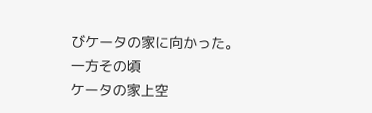びケータの家に向かった。
一方その頃
ケータの家上空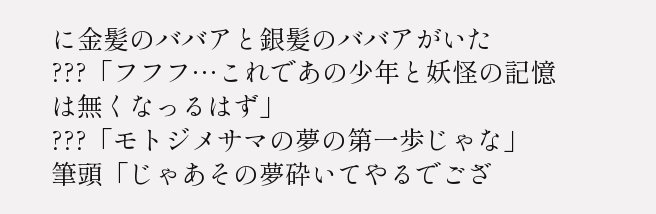に金髪のババアと銀髪のババアがいた
???「フフフ…これであの少年と妖怪の記憶は無くなっるはず」
???「モトジメサマの夢の第一歩じゃな」
筆頭「じゃあその夢砕いてやるでござ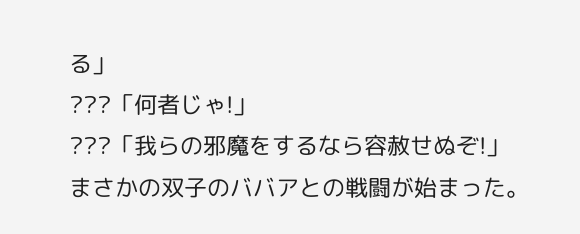る」
???「何者じゃ!」
???「我らの邪魔をするなら容赦せぬぞ!」
まさかの双子のババアとの戦闘が始まった。